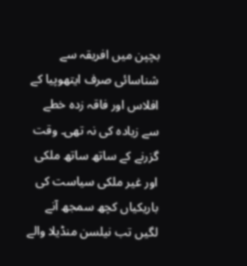بچپن میں افریقہ سے شناسائی صرف ایتھوپیا کے افلاس اور فاقہ زدہ خطے سے زیادہ کی نہ تھی۔ وقت گزرنے کے ساتھ ساتھ ملکی اور غیر ملکی سیاست کی باریکیاں کچھ سمجھ آنے لگیں تب نیلسن منڈیلا والے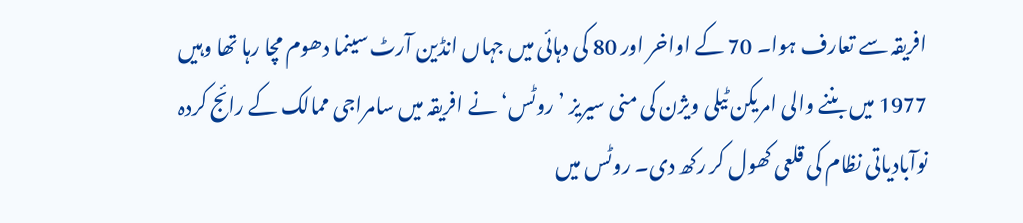افریقہ سے تعارف ہوا۔ 70 کے اواخر اور 80 کی دہائی میں جہاں انڈین آرٹ سینما دھوم مچا رہا تھا وہیں 1977 میں بننے والی امریکن ٹیلی ویژن کی منی سیریز ’روٹس‘ نے افریقہ میں سامراجی ممالک کے رائج کردہ نوآبادیاتی نظام کی قلعی کھول کر رکھ دی۔ روٹس میں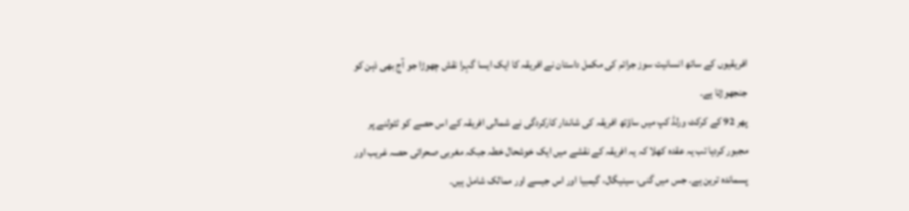افریقیوں کے ساتھ انسانیت سوز جرائم کی مکمل داستان نے افریقہ کا ایک ایسا گہرا نقش چھوڑا جو آج بھی ذہن کو جنجھوڑتا ہے۔
پھر 92 کے کرکٹ ورلڈ کپ میں ساؤتھ افریقہ کی شاندار کارکردگی نے شمالی افریقہ کے اس حصے کو ٹٹولنے پر مجبور کردیا تب یہ عقدہ کھلا کہ یہ افریقہ کے نقشے میں ایک خوشحال خطہ جبکہ مغربی صحرائی حصہ غریب اور پسماندہ ترین ہے۔ جس میں گنی، سینیگال، گیمبیا اور اس جیسے اور ممالک شامل ہیں۔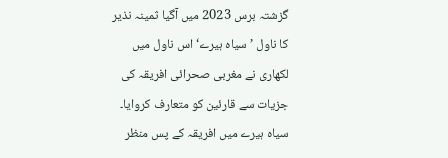گزشتہ برس 2023 میں آگیا ثمینہ نذیر کا ناول ’سیاہ ہیرے‘ اس ناول میں لکھاری نے مغربی صحرائی افریقہ کی جزیات سے قارئین کو متعارف کروایا۔ سیاہ ہیرے میں افریقہ کے پس منظر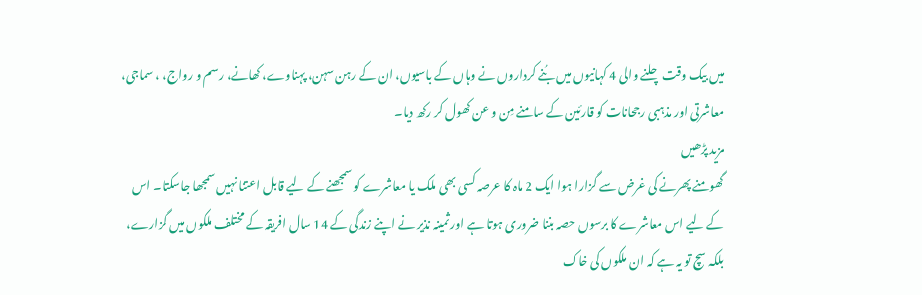میں بیک وقت چلنے والی 4 کہانیوں میں بُنے کرداروں نے وہاں کے باسیوں، ان کے رہن سہن، پہناوے، کھانے، رسم و رواج، ، سماجی، معاشرتی اور مذہبی رجحانات کو قارئین کے سامنے مِن و عن کھول کر رکھ دیا۔
مزید پڑھیں
گھومنے پھرنے کی غرض سے گزارا ہوا ایک 2 ماہ کا عرصہ کسی بھی ملک یا معاشرے کو سمجھنے کے لیے قابل اعتنا نہیں سمجھا جاسکتا۔ اس کے لیے اس معاشرے کا برسوں حصہ بننا ضروری ہوتا ہے اور ثمینہ نذیر نے اپنے زندگی کے 14 سال افریقہ کے مختلف ملکوں میں گزارے، بلکہ سچ تو یہ ہے کہ ان ملکوں کی خاک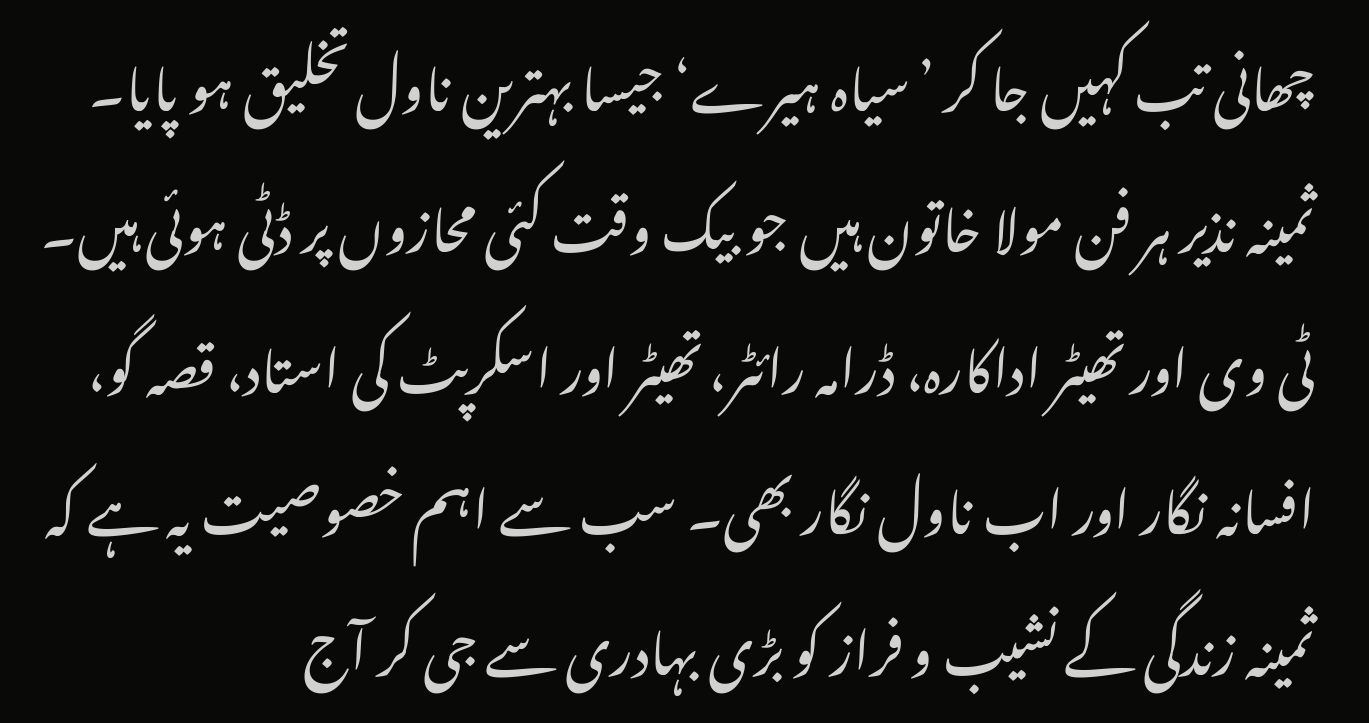چھانی تب کہیں جا کر ’سیاہ ہیرے‘ جیسا بہترین ناول تخلیق ہو پایا۔
ثمینہ نذیر ہر فن مولا خاتون ہیں جو بیک وقت کئی محازوں پر ڈٹی ہوئی ہیں۔ ٹی وی اور تھیٹر اداکارہ، ڈرامہ رائٹر، تھیٹر اور اسکرپٹ کی استاد، قصہ گو، افسانہ نگار اور اب ناول نگار بھی۔ سب سے اہم خصوصیت یہ ہے کہ ثمینہ زندگی کے نشیب و فراز کو بڑی بہادری سے جی کر آج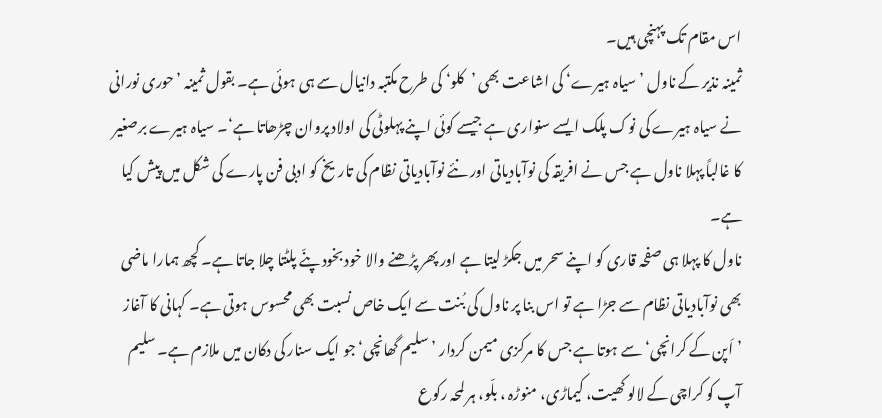اس مقام تک پہنچی ہیں۔
ثمینہ نذیر کے ناول ’سیاہ ہیرے‘ کی اشاعت بھی ’کلو‘ کی طرح مکتبہ دانیال سے ہی ہوئی ہے۔ بقول ثمینہ ’حوری نورانی نے سیاہ ہیرے کی نوک پلک ایسے سنواری ہے جیسے کوئی اپنے پہلوٹی کی اولاد پروان چڑھاتا ہے‘۔ سیاہ ہیرے برصغیر کا غالباً پہلا ناول ہے جس نے افریقہ کی نوآبادیاتی اور نئے نوآبادیاتی نظام کی تاریخ کو ادبی فن پارے کی شکل میں پیش کیا ہے۔
ناول کا پہلا ہی صفحہ قاری کو اپنے سحر میں جکڑ لیتا ہے اور پھر پڑھنے والا خود بخود پنّے پلٹتا چلا جاتا ہے۔ کچھ ہمارا ماضی بھی نوآبادیاتی نظام سے جڑا ہے تو اس بنا پر ناول کی بُنت سے ایک خاص نسبت بھی محسوس ہوتی ہے۔ کہانی کا آغاز ’اَپن کے کرانچی‘ سے ہوتا ہے جس کا مرکزی میمن کردار ’سلیم گھانچی‘ جو ایک سنار کی دکان میں ملازم ہے۔ سلیم آپ کو کراچی کے لالو کھیت، کیماڑی، منوڑہ ، بلّو، ہر لمحہ رکوع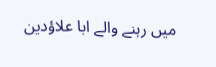میں رہنے والے ابا علاؤدین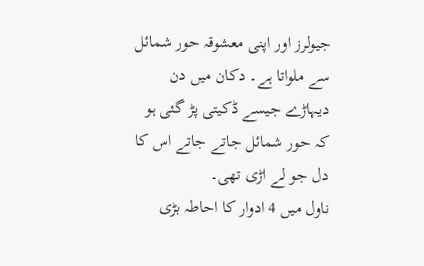جیولرز اور اپنی معشوقہ حور شمائل سے ملواتا ہے۔ دکان میں دن دیہاڑے جیسے ڈکیتی پڑ گئی ہو کہ حور شمائل جاتے جاتے اس کا دل جو لے اڑی تھی۔
ناول میں 4 ادوار کا احاطہ بڑی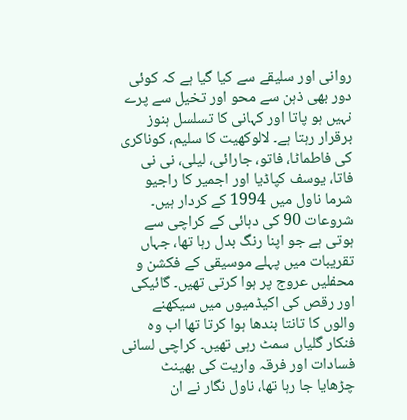روانی اور سلیقے سے کیا گیا ہے کہ کوئی دور بھی ذہن سے محو اور تخیل سے پرے نہیں ہو پاتا اور کہانی کا تسلسل ہنوز برقرار رہتا ہے۔ لالوکھیت کا سلیم، کوناکری کی فاطماٹا، فاتو، جارائی، لیلی، نی نی فاتا، یوسف کپاڈیا اور اجمیر کا راجیو شرما ناول میں 1994 کے کردار ہیں۔
شروعات 90 کی دہائی کے کراچی سے ہوتی ہے جو اپنا رنگ بدل رہا تھا، جہاں تقریبات میں پہلے موسیقی کے فکشن و محفلیں عروج پر ہوا کرتی تھیں۔ گائیکی اور رقص کی اکیڈمیوں میں سیکھنے والوں کا تانتا بندھا ہوا کرتا تھا اب وہ فنکار گلیاں سمٹ رہی تھیں۔ کراچی لسانی فسادات اور فرقہ واریت کی بھینٹ چڑھایا جا رہا تھا، ناول نگار نے ان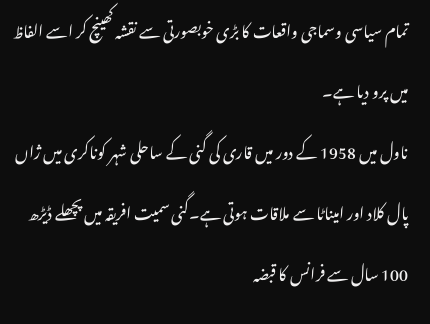تمام سیاسی وسماجی واقعات کا بڑی خوبصورتی سے نقشہ کھینچ کر اسے الفاظ میں پرو دیا ہے۔
ناول میں 1958 کے دور میں قاری کی گنی کے ساحلی شہر کوناکری میں ژاں پال کلاد اور امیناٹا سے ملاقات ہوتی ہے۔گنی سمیت افریقہ میں پچھلے ڈیڑھ 100 سال سے فرانس کا قبضہ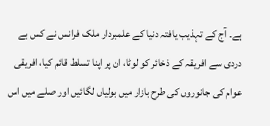ہے۔ آج کے تہذیب یافتہ دنیا کے علمبردار ملک فرانس نے کس بے دردی سے افریقہ کے ذخائر کو لوٹا، ان پر اپنا تسلط قائم کیا، افریقی عوام کی جانوروں کی طرح بازار میں بولیاں لگائیں اور صلے میں اس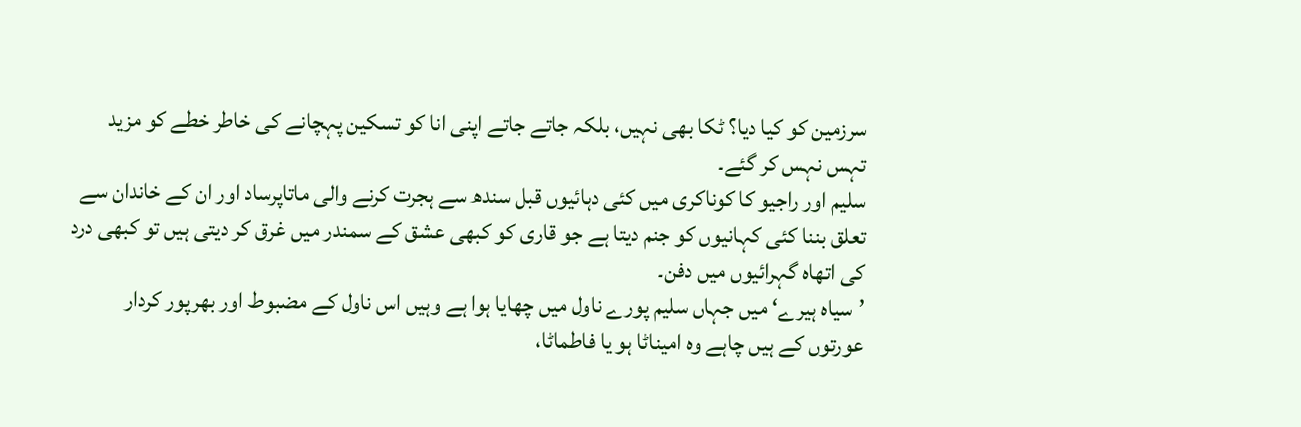سرزمین کو کیا دیا؟ ٹکا بھی نہیں، بلکہ جاتے جاتے اپنی انا کو تسکین پہچانے کی خاطر خطے کو مزید تہس نہس کر گئے۔
سلیم اور راجیو کا کوناکری میں کئی دہائیوں قبل سندھ سے ہجرت کرنے والی ماتاپرساد اور ان کے خاندان سے تعلق بننا کئی کہانیوں کو جنم دیتا ہے جو قاری کو کبھی عشق کے سمندر میں غرق کر دیتی ہیں تو کبھی درد کی اتھاہ گہرائیوں میں دفن۔
’سیاہ ہیرے‘ میں جہاں سلیم پورے ناول میں چھایا ہوا ہے وہیں اس ناول کے مضبوط اور بھرپور کردار عورتوں کے ہیں چاہے وہ امیناٹا ہو یا فاطماٹا،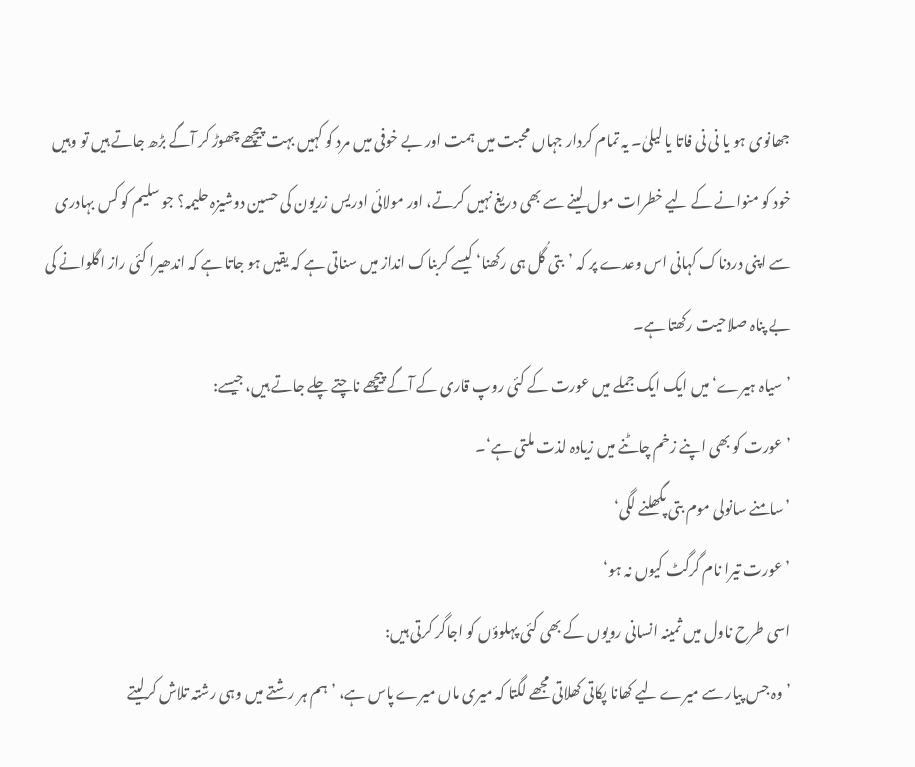جھانوی ہو یا نی نی فاتا یا لیلیٰ۔ یہ تمام کردار جہاں محبت میں ہمت اور بے خوفی میں مرد کو کہیں بہت پیچھے چھوڑ کر آگے بڑھ جاتے ہیں تو وہیں خود کو منوانے کے لیے خطرات مول لینے سے بھی دریغ نہیں کرتے، اور مولائی ادریس زریون کی حسین دوشیزہ حلیمہ؟ جو سلیم کو کس بہادری سے اپنی دردناک کہانی اس وعدے پر کہ ’بتی گُل ہی رکھنا‘ کیسے کربناک انداز میں سناتی ہے کہ یقیں ہو جاتا ہے کہ اندھیرا کئی راز اگلوانے کی بے پناہ صلاحیت رکھتا ہے۔
’سیاہ ہیرے‘ میں ایک ایک جملے میں عورت کے کئی روپ قاری کے آگے پیچھے ناچتے چلے جاتے ہیں، جیسے:
’عورت کو بھی اپنے زخم چاٹنے میں زیادہ لذت ملتی ہے‘۔
’سامنے سانولی موم بتی پگھلنے لگی‘
’عورت تیرا نام گرگٹ کیوں نہ ہو‘
اسی طرح ناول میں ثمینہ انسانی رویوں کے بھی کئی پہلوؤں کو اجاگر کرتی ہیں:
’وہ جس پیار سے میرے لیے کھانا پکاتی کھلاتی مجھے لگتا کہ میری ماں میرے پاس ہے، ’ہم ہر رشتے میں وہی رشتہ تلاش کرلیتے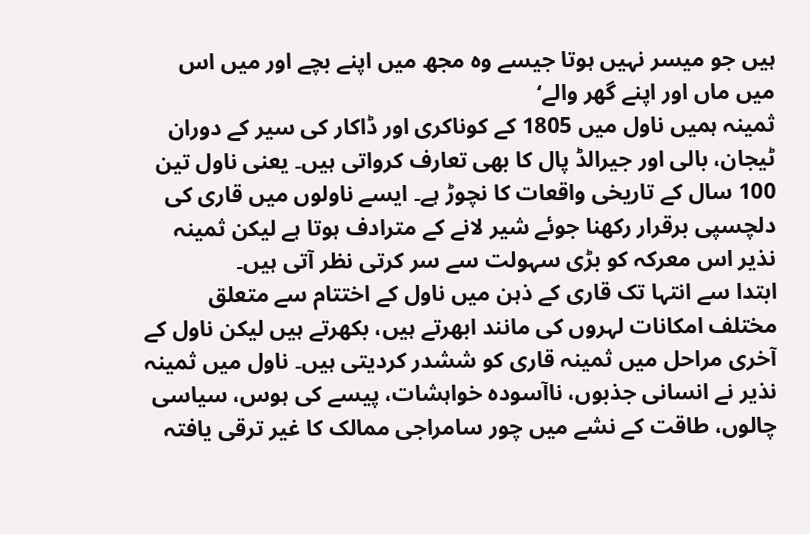ہیں جو میسر نہیں ہوتا جیسے وہ مجھ میں اپنے بچے اور میں اس میں ماں اور اپنے گھر والے‘
ثمینہ ہمیں ناول میں 1805 کے کوناکری اور ڈاکار کی سیر کے دوران ٹیجان، بالی اور جیرالڈ پال کا بھی تعارف کرواتی ہیں۔ یعنی ناول تین 100 سال کے تاریخی واقعات کا نچوڑ ہے۔ ایسے ناولوں میں قاری کی دلچسپی برقرار رکھنا جوئے شیر لانے کے مترادف ہوتا ہے لیکن ثمینہ نذیر اس معرکہ کو بڑی سہولت سے سر کرتی نظر آتی ہیں۔
ابتدا سے انتہا تک قاری کے ذہن میں ناول کے اختتام سے متعلق مختلف امکانات لہروں کی مانند ابھرتے ہیں، بکھرتے ہیں لیکن ناول کے آخری مراحل میں ثمینہ قاری کو ششدر کردیتی ہیں۔ ناول میں ثمینہ نذیر نے انسانی جذبوں، ناآسودہ خواہشات، پیسے کی ہوس، سیاسی چالوں، طاقت کے نشے میں چور سامراجی ممالک کا غیر ترقی یافتہ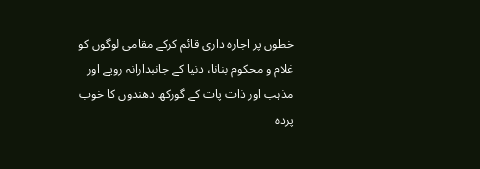خطوں پر اجارہ داری قائم کرکے مقامی لوگوں کو غلام و محکوم بنانا، دنیا کے جانبدارانہ رویے اور مذہب اور ذات پات کے گورکھ دھندوں کا خوب پردہ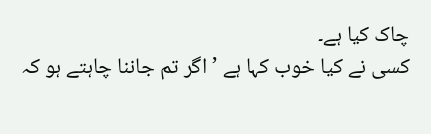چاک کیا ہے۔
کسی نے کیا خوب کہا ہے ’اگر تم جاننا چاہتے ہو کہ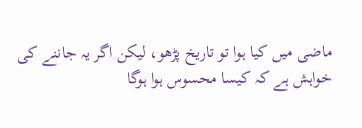ماضی میں کیا ہوا تو تاریخ پڑھو، لیکن اگر یہ جاننے کی خواہش ہے کہ کیسا محسوس ہوا ہوگا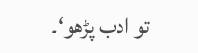تو ادب پڑھو‘۔